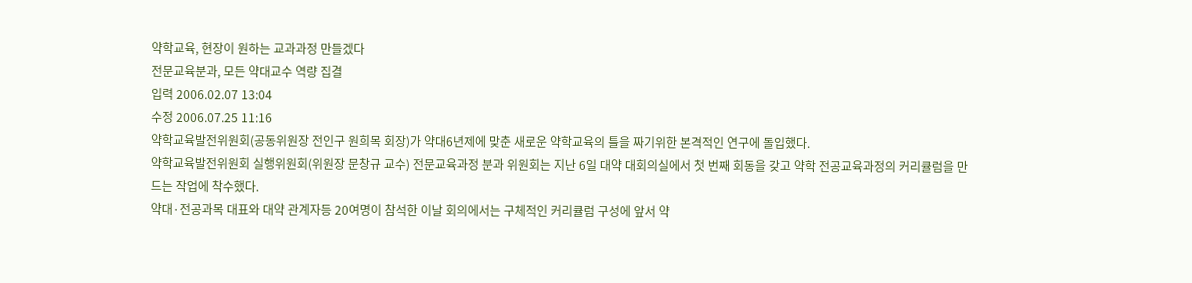약학교육, 현장이 원하는 교과과정 만들겠다
전문교육분과, 모든 약대교수 역량 집결
입력 2006.02.07 13:04
수정 2006.07.25 11:16
약학교육발전위원회(공동위원장 전인구 원희목 회장)가 약대6년제에 맞춘 새로운 약학교육의 틀을 짜기위한 본격적인 연구에 돌입했다.
약학교육발전위원회 실행위원회(위원장 문창규 교수) 전문교육과정 분과 위원회는 지난 6일 대약 대회의실에서 첫 번째 회동을 갖고 약학 전공교육과정의 커리큘럼을 만드는 작업에 착수했다.
약대·전공과목 대표와 대약 관계자등 20여명이 참석한 이날 회의에서는 구체적인 커리큘럼 구성에 앞서 약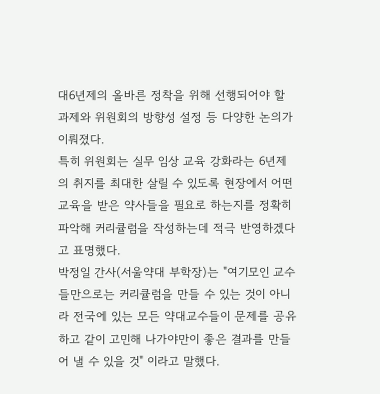대6년제의 올바른 정착을 위해 선행되어야 할 과제와 위원회의 방향성 설정 등 다양한 논의가 이뤄졌다.
특히 위원회는 실무 임상 교육 강화라는 6년제의 취지를 최대한 살릴 수 있도록 현장에서 어떤 교육을 받은 약사들을 필요로 하는지를 정확히 파악해 커리큘럼을 작성하는데 적극 반영하겠다고 표명했다.
박정일 간사(서울약대 부학장)는 "여기모인 교수들만으로는 커리큘럼을 만들 수 있는 것이 아니라 전국에 있는 모든 약대교수들이 문제를 공유하고 같이 고민해 나가야만이 좋은 결과를 만들어 낼 수 있을 것" 이라고 말했다.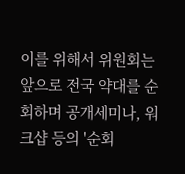이를 위해서 위원회는 앞으로 전국 약대를 순회하며 공개세미나, 워크샵 등의 '순회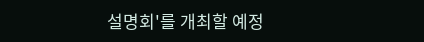설명회'를 개최할 예정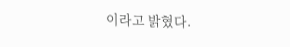이라고 밝혔다.